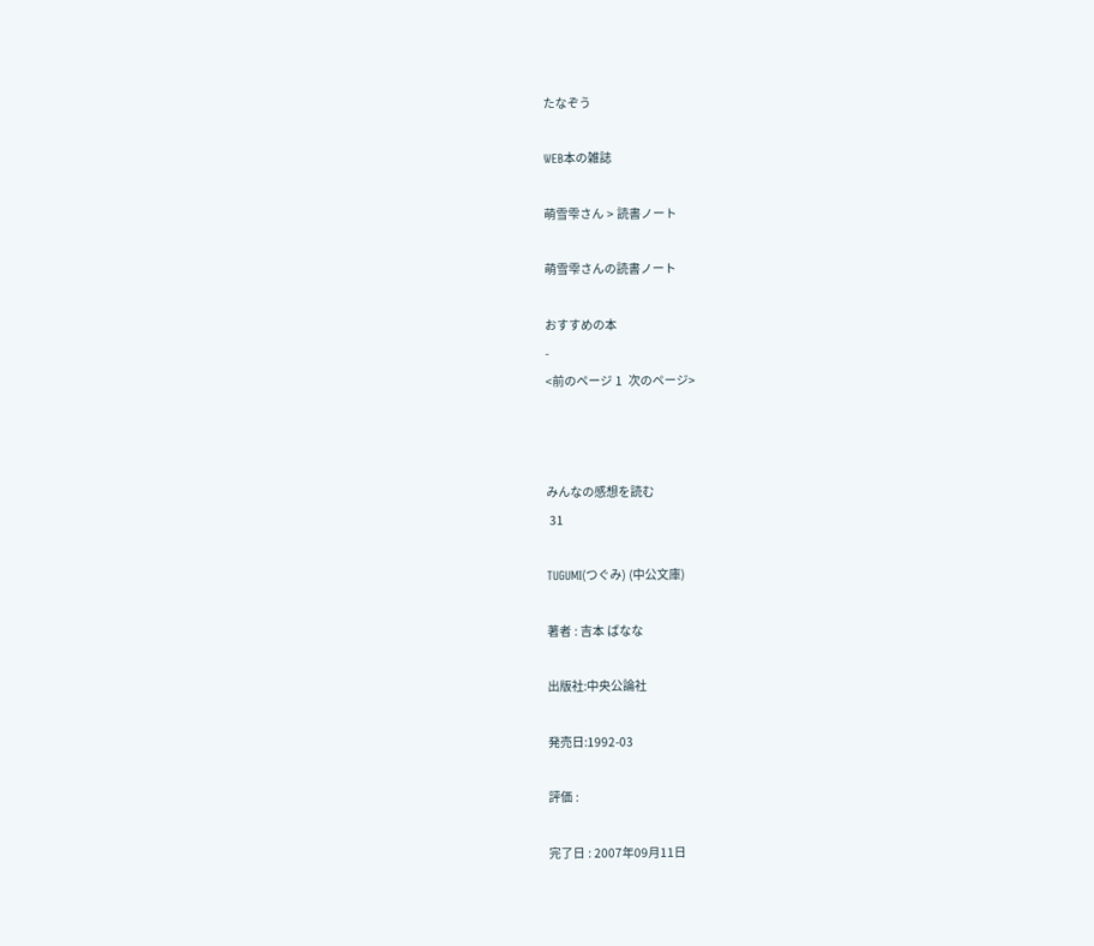たなぞう

WEB本の雑誌

萌雪雫さん > 読書ノート

萌雪雫さんの読書ノート

おすすめの本
-
<前のページ 1  次のページ>



みんなの感想を読む
 31

TUGUMI(つぐみ) (中公文庫)

著者 : 吉本 ばなな

出版社:中央公論社

発売日:1992-03

評価 :

完了日 : 2007年09月11日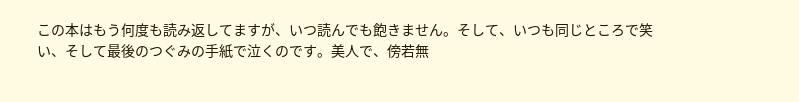この本はもう何度も読み返してますが、いつ読んでも飽きません。そして、いつも同じところで笑い、そして最後のつぐみの手紙で泣くのです。美人で、傍若無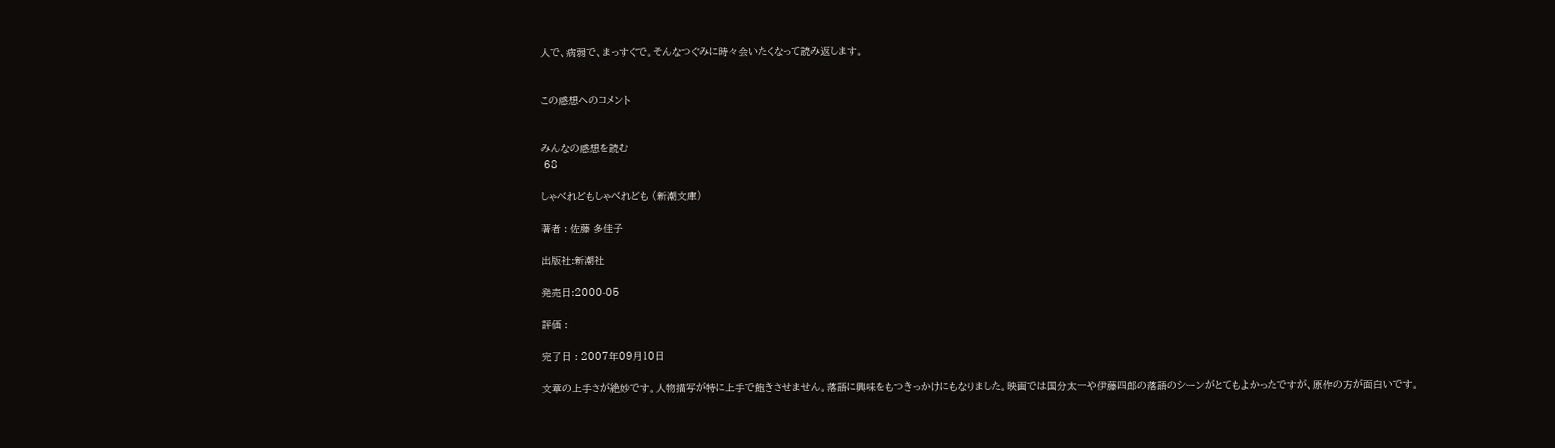人で、病弱で、まっすぐで。そんなつぐみに時々会いたくなって読み返します。


この感想へのコメント


みんなの感想を読む
 68

しゃべれどもしゃべれども (新潮文庫)

著者 : 佐藤 多佳子

出版社:新潮社

発売日:2000-05

評価 :

完了日 : 2007年09月10日

文章の上手さが絶妙です。人物描写が特に上手で飽きさせません。落語に興味をもつきっかけにもなりました。映画では国分太一や伊藤四郎の落語のシーンがとてもよかったですが、原作の方が面白いです。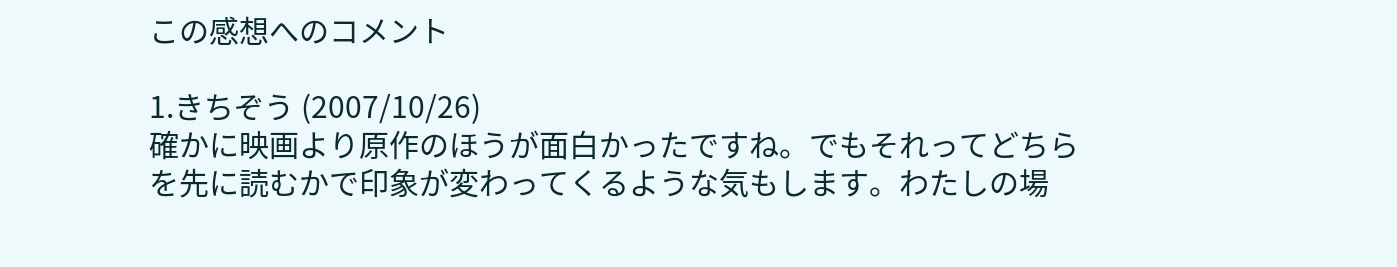この感想へのコメント

1.きちぞう (2007/10/26)
確かに映画より原作のほうが面白かったですね。でもそれってどちらを先に読むかで印象が変わってくるような気もします。わたしの場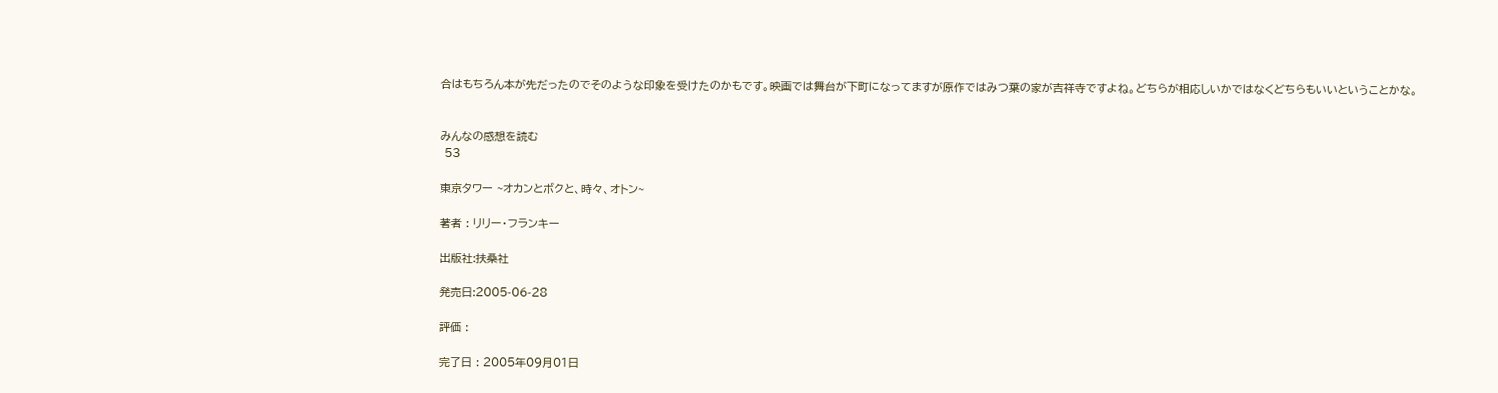合はもちろん本が先だったのでそのような印象を受けたのかもです。映画では舞台が下町になってますが原作ではみつ葉の家が吉祥寺ですよね。どちらが相応しいかではなくどちらもいいということかな。


みんなの感想を読む
 53

東京タワー ~オカンとボクと、時々、オトン~

著者 : リリー・フランキー

出版社:扶桑社

発売日:2005-06-28

評価 :

完了日 : 2005年09月01日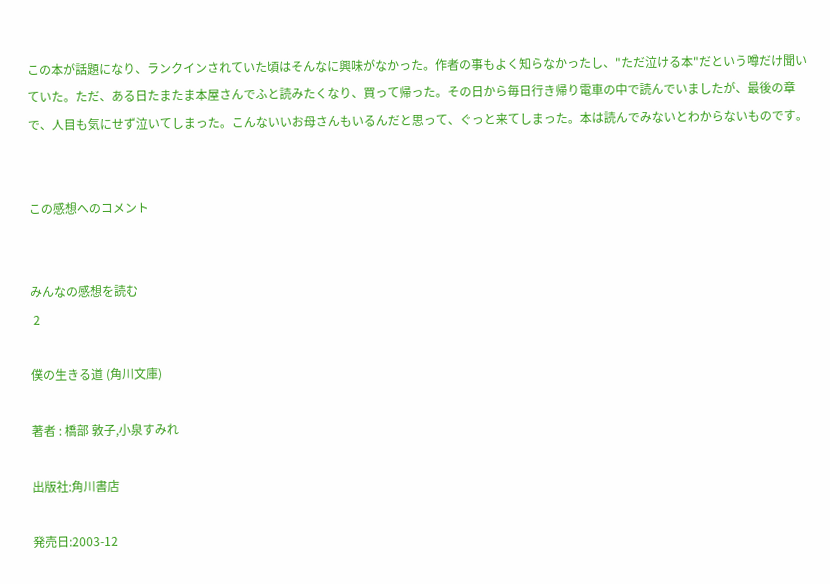この本が話題になり、ランクインされていた頃はそんなに興味がなかった。作者の事もよく知らなかったし、"ただ泣ける本"だという噂だけ聞いていた。ただ、ある日たまたま本屋さんでふと読みたくなり、買って帰った。その日から毎日行き帰り電車の中で読んでいましたが、最後の章で、人目も気にせず泣いてしまった。こんないいお母さんもいるんだと思って、ぐっと来てしまった。本は読んでみないとわからないものです。


この感想へのコメント


みんなの感想を読む
 2

僕の生きる道 (角川文庫)

著者 : 橋部 敦子,小泉すみれ

出版社:角川書店

発売日:2003-12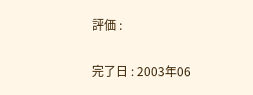評価 :

完了日 : 2003年06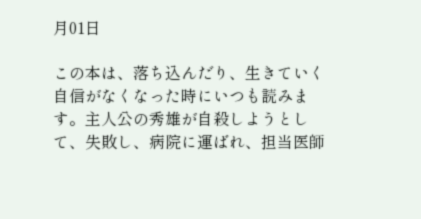月01日

この本は、落ち込んだり、生きていく自信がなくなった時にいつも読みます。主人公の秀雄が自殺しようとして、失敗し、病院に運ばれ、担当医師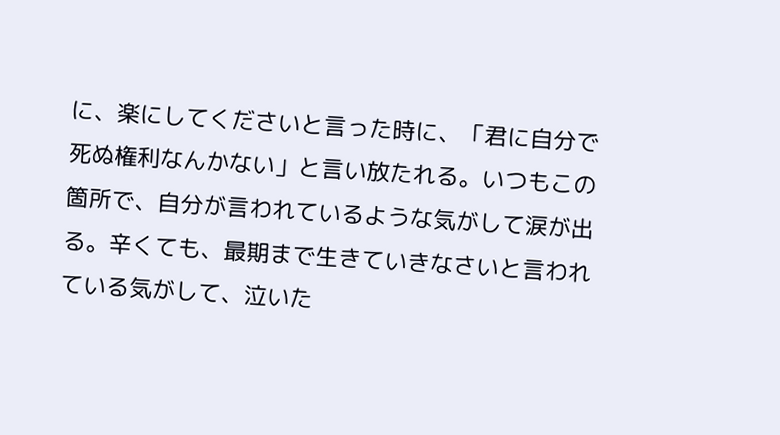に、楽にしてくださいと言った時に、「君に自分で死ぬ権利なんかない」と言い放たれる。いつもこの箇所で、自分が言われているような気がして涙が出る。辛くても、最期まで生きていきなさいと言われている気がして、泣いた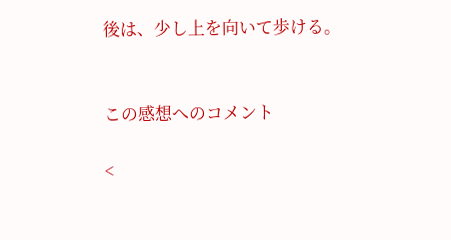後は、少し上を向いて歩ける。


この感想へのコメント

<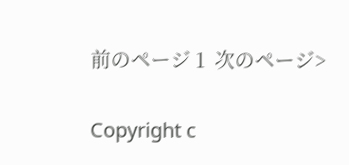前のページ 1  次のページ>

Copyright c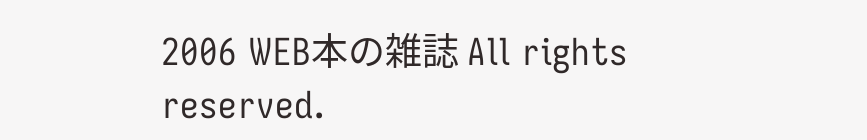2006 WEB本の雑誌 All rights reserved.